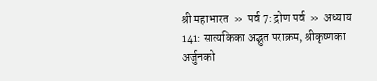श्री महाभारत  »  पर्व 7: द्रोण पर्व  »  अध्याय 141: सात्यकिका अद्भुत पराक्रम, श्रीकृष्णका अर्जुनको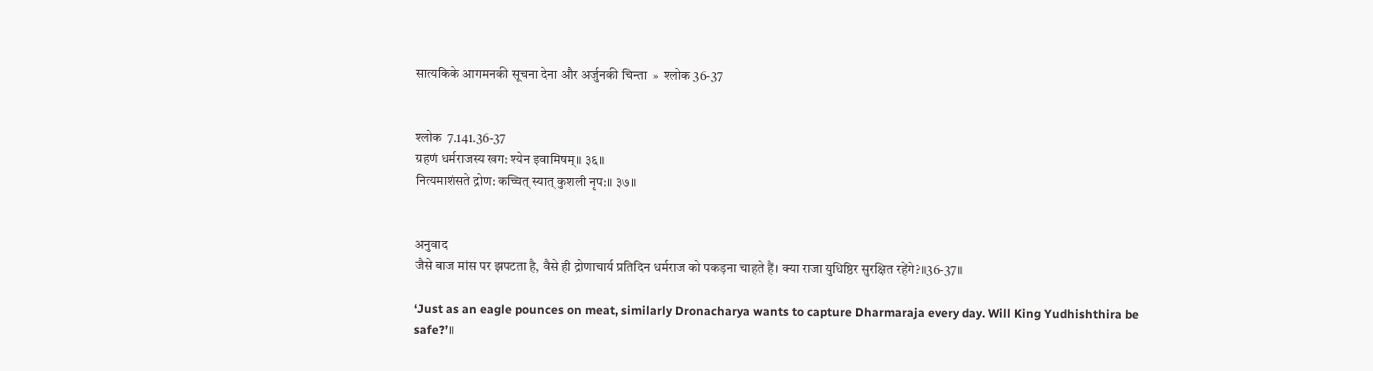सात्यकिके आगमनकी सूचना देना और अर्जुनकी चिन्ता  »  श्लोक 36-37


श्लोक  7.141.36-37
ग्रहणं धर्मराजस्य खग: श्येन इवामिषम्॥ ३६॥
नित्यमाशंसते द्रोण: कच्चित् स्यात् कुशली नृप:॥ ३७॥


अनुवाद
जैसे बाज मांस पर झपटता है, वैसे ही द्रोणाचार्य प्रतिदिन धर्मराज को पकड़ना चाहते हैं। क्या राजा युधिष्ठिर सुरक्षित रहेंगे?॥36-37॥

‘Just as an eagle pounces on meat, similarly Dronacharya wants to capture Dharmaraja every day. Will King Yudhishthira be safe?’॥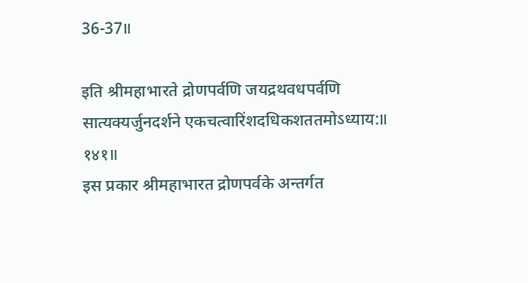36-37॥

इति श्रीमहाभारते द्रोणपर्वणि जयद्रथवधपर्वणि सात्यक्यर्जुनदर्शने एकचत्वारिंशदधिकशततमोऽध्याय:॥ १४१॥
इस प्रकार श्रीमहाभारत द्रोणपर्वके अन्तर्गत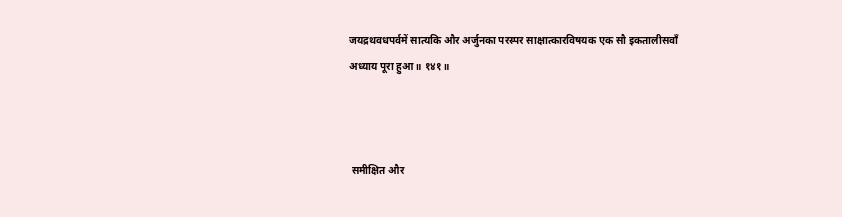जयद्रथवधपर्वमें सात्यकि और अर्जुनका परस्पर साक्षात्कारविषयक एक सौ इकतालीसवाँ अध्याय पूरा हुआ॥ १४१॥



 समीक्षित और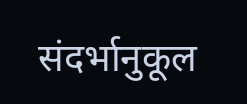संदर्भानुकूल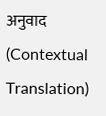अनुवाद (Contextual Translation)